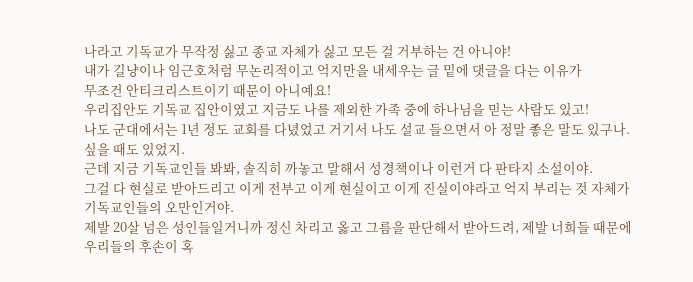나라고 기독교가 무작정 싫고 종교 자체가 싫고 모든 걸 거부하는 건 아니야!
내가 길냥이나 임근호처럼 무논리적이고 억지만을 내세우는 글 밑에 댓글을 다는 이유가
무조건 안티크리스트이기 때문이 아니예요!
우리집안도 기독교 집안이였고 지금도 나를 제외한 가족 중에 하나님을 믿는 사람도 있고!
나도 군대에서는 1년 정도 교회를 다녔었고 거기서 나도 설교 들으면서 아 정말 좋은 말도 있구나.
싶을 때도 있었지.
근데 지금 기독교인들 봐봐, 솔직히 까놓고 말해서 성경책이나 이런거 다 판타지 소설이야.
그걸 다 현실로 받아드리고 이게 전부고 이게 현실이고 이게 진실이야라고 억지 부리는 것 자체가
기독교인들의 오만인거야.
제발 20살 넘은 성인들일거니까 정신 차리고 옳고 그름을 판단해서 받아드려, 제발 너희들 때문에
우리들의 후손이 혹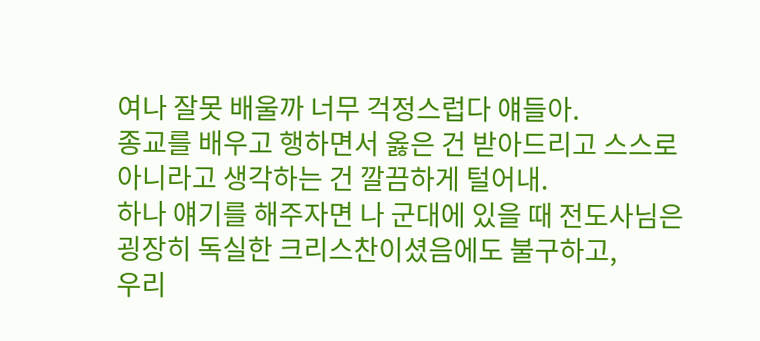여나 잘못 배울까 너무 걱정스럽다 얘들아.
종교를 배우고 행하면서 옳은 건 받아드리고 스스로 아니라고 생각하는 건 깔끔하게 털어내.
하나 얘기를 해주자면 나 군대에 있을 때 전도사님은 굉장히 독실한 크리스찬이셨음에도 불구하고,
우리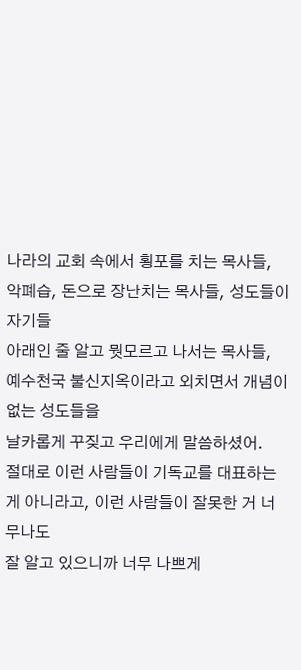나라의 교회 속에서 횡포를 치는 목사들, 악폐습, 돈으로 장난치는 목사들, 성도들이 자기들
아래인 줄 알고 뭣모르고 나서는 목사들, 예수천국 불신지옥이라고 외치면서 개념이 없는 성도들을
날카롭게 꾸짖고 우리에게 말씀하셨어.
절대로 이런 사람들이 기독교를 대표하는게 아니라고, 이런 사람들이 잘못한 거 너무나도
잘 알고 있으니까 너무 나쁘게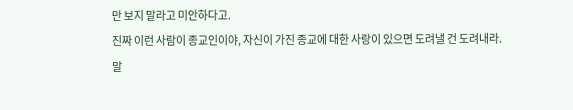만 보지 말라고 미안하다고.
진짜 이런 사람이 종교인이야, 자신이 가진 종교에 대한 사랑이 있으면 도려낼 건 도려내라.
말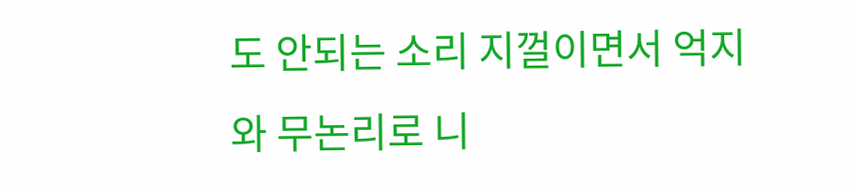도 안되는 소리 지껄이면서 억지와 무논리로 니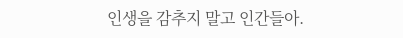인생을 감추지 말고 인간들아.